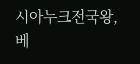시아누크전국왕, 베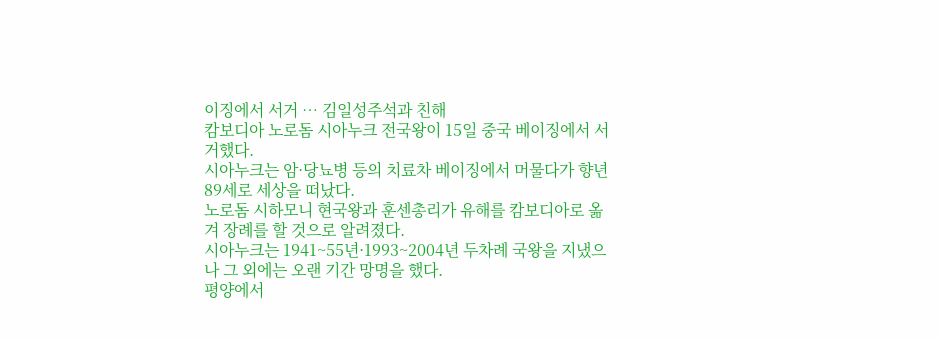이징에서 서거 … 김일성주석과 친해
캄보디아 노로돔 시아누크 전국왕이 15일 중국 베이징에서 서거했다.
시아누크는 암·당뇨병 등의 치료차 베이징에서 머물다가 향년 89세로 세상을 떠났다.
노로돔 시하모니 현국왕과 훈센총리가 유해를 캄보디아로 옮겨 장례를 할 것으로 알려졌다.
시아누크는 1941~55년·1993~2004년 두차례 국왕을 지냈으나 그 외에는 오랜 기간 망명을 했다.
평양에서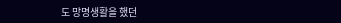도 망명생활을 했던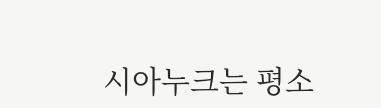시아누크는 평소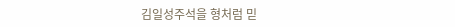김일성주석을 형처럼 믿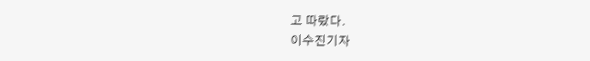고 따랐다.
이수진기자